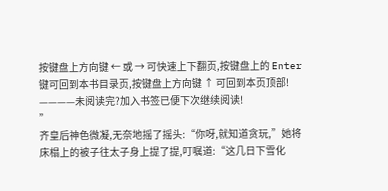按键盘上方向键 ← 或 → 可快速上下翻页,按键盘上的 Enter 键可回到本书目录页,按键盘上方向键 ↑ 可回到本页顶部!
————未阅读完?加入书签已便下次继续阅读!
”
齐皇后神色微凝,无奈地摇了摇头:“你呀,就知道贪玩,”她将床榻上的被子往太子身上提了提,叮嘱道:“这几日下雪化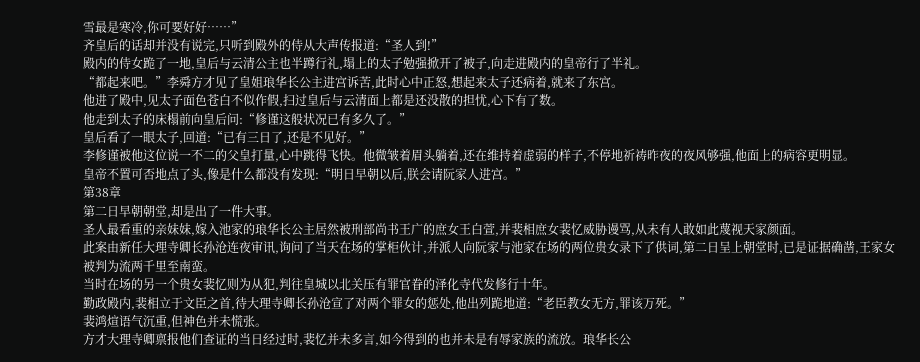雪最是寒冷,你可要好好……”
齐皇后的话却并没有说完,只听到殿外的侍从大声传报道:“圣人到!”
殿内的侍女跪了一地,皇后与云清公主也半蹲行礼,塌上的太子勉强掀开了被子,向走进殿内的皇帝行了半礼。
“都起来吧。”李舜方才见了皇姐琅华长公主进宫诉苦,此时心中正怒,想起来太子还病着,就来了东宫。
他进了殿中,见太子面色苍白不似作假,扫过皇后与云清面上都是还没散的担忧,心下有了数。
他走到太子的床榻前向皇后问:“修谨这般状况已有多久了。”
皇后看了一眼太子,回道:“已有三日了,还是不见好。”
李修谨被他这位说一不二的父皇打量,心中跳得飞快。他微皱着眉头躺着,还在维持着虚弱的样子,不停地祈祷昨夜的夜风够强,他面上的病容更明显。
皇帝不置可否地点了头,像是什么都没有发现:“明日早朝以后,朕会请阮家人进宫。”
第38章
第二日早朝朝堂,却是出了一件大事。
圣人最看重的亲妹妹,嫁入池家的琅华长公主居然被刑部尚书王广的庶女王白萱,并裴相庶女裴忆威胁谩骂,从未有人敢如此蔑视天家颜面。
此案由新任大理寺卿长孙沧连夜审讯,询问了当天在场的掌柜伙计,并派人向阮家与池家在场的两位贵女录下了供词,第二日呈上朝堂时,已是证据确凿,王家女被判为流两千里至南蛮。
当时在场的另一个贵女裴忆则为从犯,判往皇城以北关压有罪官眷的泽化寺代发修行十年。
勤政殿内,裴相立于文臣之首,待大理寺卿长孙沧宣了对两个罪女的惩处,他出列跪地道:“老臣教女无方,罪该万死。”
裴鸿煊语气沉重,但神色并未慌张。
方才大理寺卿禀报他们查证的当日经过时,裴忆并未多言,如今得到的也并未是有辱家族的流放。琅华长公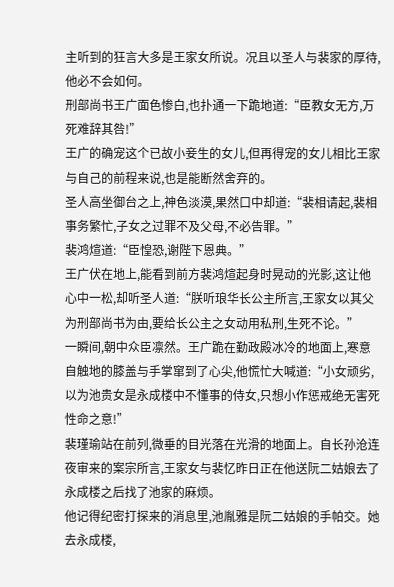主听到的狂言大多是王家女所说。况且以圣人与裴家的厚待,他必不会如何。
刑部尚书王广面色惨白,也扑通一下跪地道:“臣教女无方,万死难辞其咎!”
王广的确宠这个已故小妾生的女儿,但再得宠的女儿相比王家与自己的前程来说,也是能断然舍弃的。
圣人高坐御台之上,神色淡漠,果然口中却道:“裴相请起,裴相事务繁忙,子女之过罪不及父母,不必告罪。”
裴鸿煊道:“臣惶恐,谢陛下恩典。”
王广伏在地上,能看到前方裴鸿煊起身时晃动的光影,这让他心中一松,却听圣人道:“朕听琅华长公主所言,王家女以其父为刑部尚书为由,要给长公主之女动用私刑,生死不论。”
一瞬间,朝中众臣凛然。王广跪在勤政殿冰冷的地面上,寒意自触地的膝盖与手掌窜到了心尖,他慌忙大喊道:“小女顽劣,以为池贵女是永成楼中不懂事的侍女,只想小作惩戒绝无害死性命之意!”
裴瑾瑜站在前列,微垂的目光落在光滑的地面上。自长孙沧连夜审来的案宗所言,王家女与裴忆昨日正在他送阮二姑娘去了永成楼之后找了池家的麻烦。
他记得纪密打探来的消息里,池胤雅是阮二姑娘的手帕交。她去永成楼,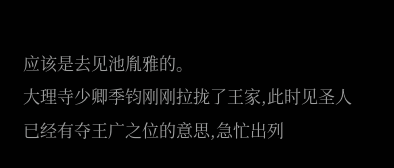应该是去见池胤雅的。
大理寺少卿季钧刚刚拉拢了王家,此时见圣人已经有夺王广之位的意思,急忙出列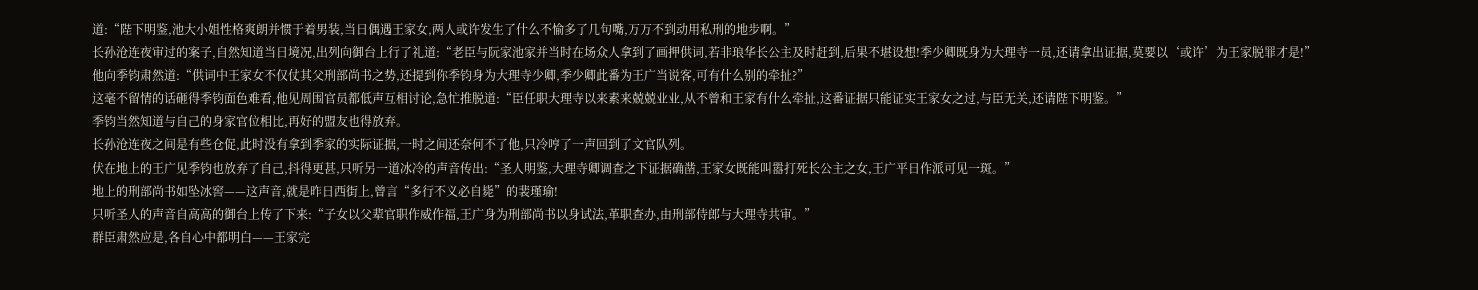道:“陛下明鉴,池大小姐性格爽朗并惯于着男装,当日偶遇王家女,两人或许发生了什么不愉多了几句嘴,万万不到动用私刑的地步啊。”
长孙沧连夜审过的案子,自然知道当日境况,出列向御台上行了礼道:“老臣与阮家池家并当时在场众人拿到了画押供词,若非琅华长公主及时赶到,后果不堪设想!季少卿既身为大理寺一员,还请拿出证据,莫要以‘或许’为王家脱罪才是!”
他向季钧肃然道:“供词中王家女不仅仗其父刑部尚书之势,还提到你季钧身为大理寺少卿,季少卿此番为王广当说客,可有什么别的牵扯?”
这毫不留情的话砸得季钧面色难看,他见周围官员都低声互相讨论,急忙推脱道:“臣任职大理寺以来素来兢兢业业,从不曾和王家有什么牵扯,这番证据只能证实王家女之过,与臣无关,还请陛下明鉴。”
季钧当然知道与自己的身家官位相比,再好的盟友也得放弃。
长孙沧连夜之间是有些仓促,此时没有拿到季家的实际证据,一时之间还奈何不了他,只冷哼了一声回到了文官队列。
伏在地上的王广见季钧也放弃了自己,抖得更甚,只听另一道冰冷的声音传出:“圣人明鉴,大理寺卿调查之下证据确凿,王家女既能叫嚣打死长公主之女,王广平日作派可见一斑。”
地上的刑部尚书如坠冰窖——这声音,就是昨日西街上,曾言“多行不义必自毙”的裴瑾瑜!
只听圣人的声音自高高的御台上传了下来:“子女以父辈官职作威作福,王广身为刑部尚书以身试法,革职查办,由刑部侍郎与大理寺共审。”
群臣肃然应是,各自心中都明白——王家完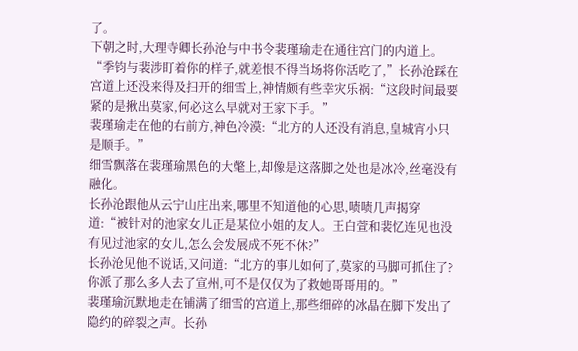了。
下朝之时,大理寺卿长孙沧与中书令裴瑾瑜走在通往宫门的内道上。
“季钧与裴涉盯着你的样子,就差恨不得当场将你活吃了,”长孙沧踩在宫道上还没来得及扫开的细雪上,神情颇有些幸灾乐祸:“这段时间最要紧的是揪出莫家,何必这么早就对王家下手。”
裴瑾瑜走在他的右前方,神色冷漠:“北方的人还没有消息,皇城宵小只是顺手。”
细雪飘落在裴瑾瑜黑色的大氅上,却像是这落脚之处也是冰冷,丝毫没有融化。
长孙沧跟他从云宁山庄出来,哪里不知道他的心思,啧啧几声揭穿道:“被针对的池家女儿正是某位小姐的友人。王白萱和裴忆连见也没有见过池家的女儿,怎么会发展成不死不休?”
长孙沧见他不说话,又问道:“北方的事儿如何了,莫家的马脚可抓住了?你派了那么多人去了宣州,可不是仅仅为了救她哥哥用的。”
裴瑾瑜沉默地走在铺满了细雪的宫道上,那些细碎的冰晶在脚下发出了隐约的碎裂之声。长孙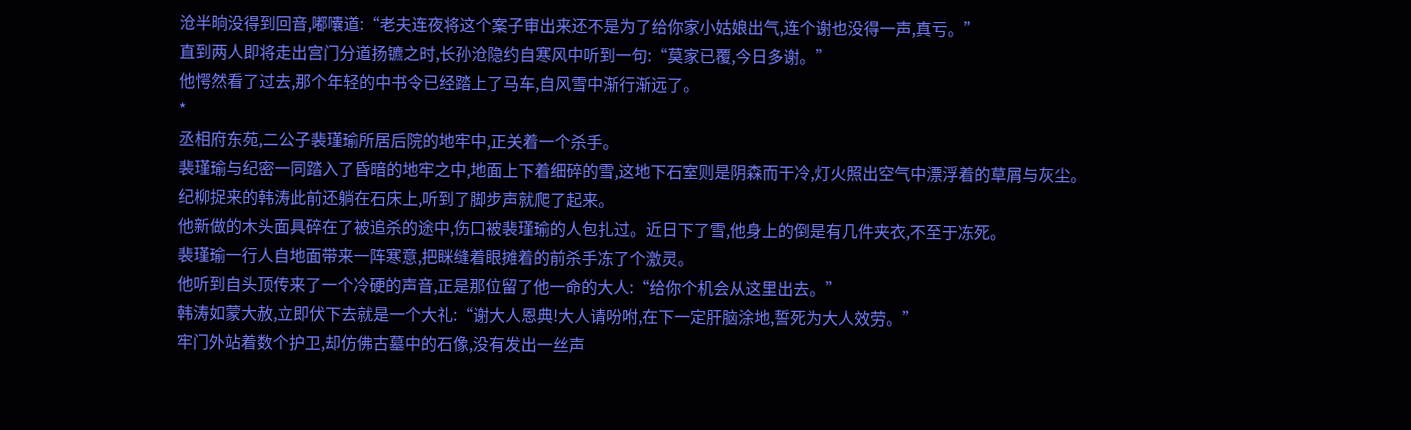沧半晌没得到回音,嘟囔道:“老夫连夜将这个案子审出来还不是为了给你家小姑娘出气,连个谢也没得一声,真亏。”
直到两人即将走出宫门分道扬镳之时,长孙沧隐约自寒风中听到一句:“莫家已覆,今日多谢。”
他愕然看了过去,那个年轻的中书令已经踏上了马车,自风雪中渐行渐远了。
*
丞相府东苑,二公子裴瑾瑜所居后院的地牢中,正关着一个杀手。
裴瑾瑜与纪密一同踏入了昏暗的地牢之中,地面上下着细碎的雪,这地下石室则是阴森而干冷,灯火照出空气中漂浮着的草屑与灰尘。
纪柳捉来的韩涛此前还躺在石床上,听到了脚步声就爬了起来。
他新做的木头面具碎在了被追杀的途中,伤口被裴瑾瑜的人包扎过。近日下了雪,他身上的倒是有几件夹衣,不至于冻死。
裴瑾瑜一行人自地面带来一阵寒意,把眯缝着眼摊着的前杀手冻了个激灵。
他听到自头顶传来了一个冷硬的声音,正是那位留了他一命的大人:“给你个机会从这里出去。”
韩涛如蒙大赦,立即伏下去就是一个大礼:“谢大人恩典!大人请吩咐,在下一定肝脑涂地,誓死为大人效劳。”
牢门外站着数个护卫,却仿佛古墓中的石像,没有发出一丝声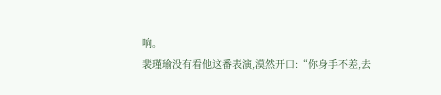响。
裴瑾瑜没有看他这番表演,漠然开口:“你身手不差,去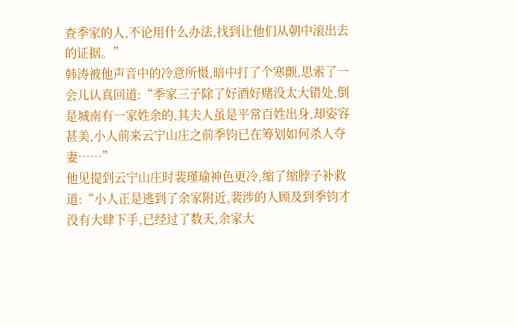查季家的人,不论用什么办法,找到让他们从朝中滚出去的证据。”
韩涛被他声音中的冷意所慑,暗中打了个寒颤,思索了一会儿认真回道:“季家三子除了好酒好赌没太大错处,倒是城南有一家姓余的,其夫人虽是平常百姓出身,却姿容甚美,小人前来云宁山庄之前季钧已在筹划如何杀人夺妻……”
他见提到云宁山庄时裴瑾瑜神色更冷,缩了缩脖子补救道:“小人正是逃到了余家附近,裴涉的人顾及到季钧才没有大肆下手,已经过了数天,余家大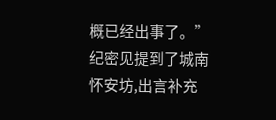概已经出事了。”
纪密见提到了城南怀安坊,出言补充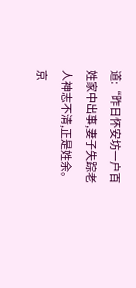道:“昨日怀安坊一户百姓家中出事,妻子失踪老人神志不清,正是姓余。京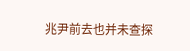兆尹前去也并未查探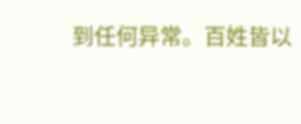到任何异常。百姓皆以